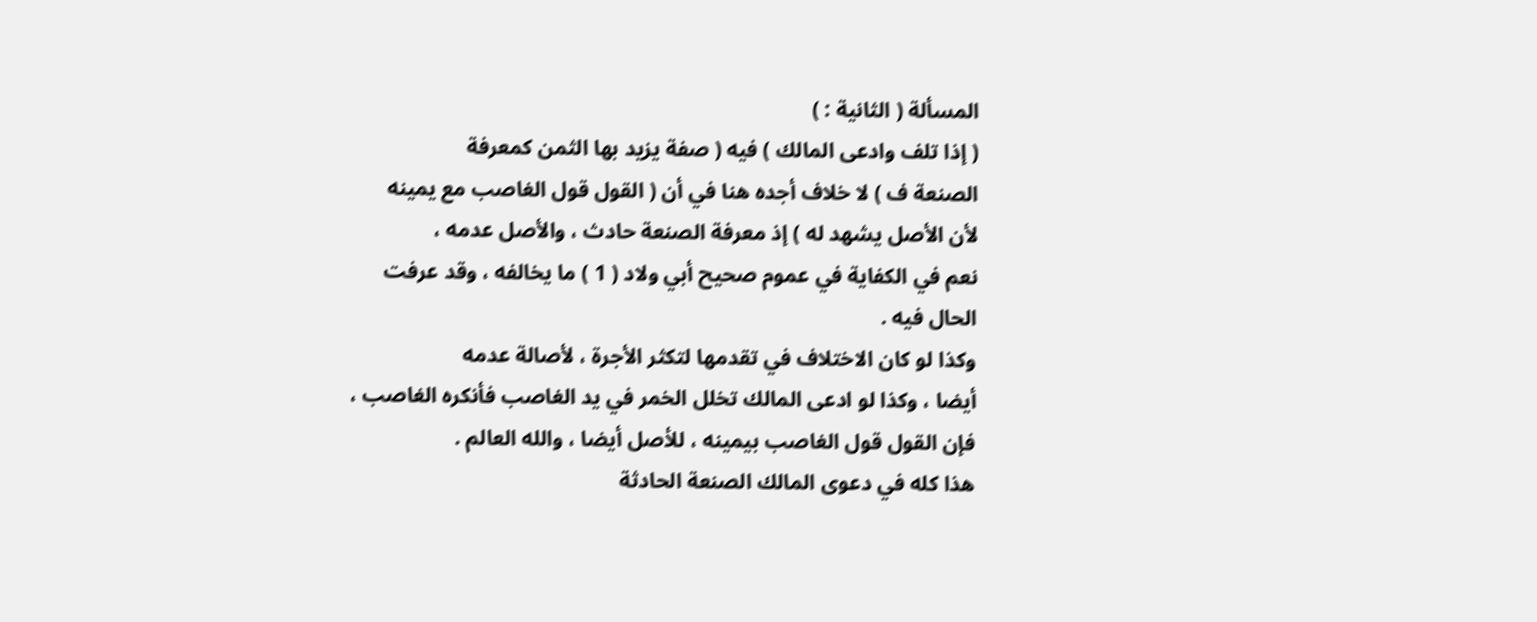المسألة ( الثانية : )
( إذا تلف وادعى المالك ) فيه ( صفة يزيد بها الثمن كمعرفة
الصنعة ف ) لا خلاف أجده هنا في أن ( القول قول الغاصب مع يمينه
لأن الأصل يشهد له ) إذ معرفة الصنعة حادث ، والأصل عدمه ،
نعم في الكفاية في عموم صحيح أبي ولاد ( 1 ) ما يخالفه ، وقد عرفت
الحال فيه .
وكذا لو كان الاختلاف في تقدمها لتكثر الأجرة ، لأصالة عدمه
أيضا ، وكذا لو ادعى المالك تخلل الخمر في يد الغاصب فأنكره الغاصب ،
فإن القول قول الغاصب بيمينه ، للأصل أيضا ، والله العالم .
هذا كله في دعوى المالك الصنعة الحادثة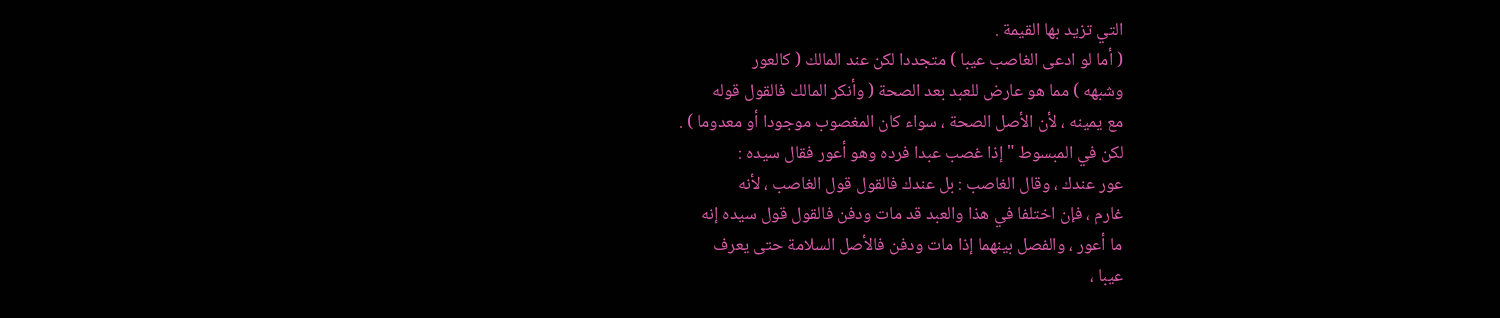التي تزيد بها القيمة .
( أما لو ادعى الغاصب عيبا ) متجددا لكن عند المالك ( كالعور
وشبهه ) مما هو عارض للعبد بعد الصحة ( وأنكر المالك فالقول قوله
مع يمينه ، لأن الأصل الصحة ، سواء كان المغصوب موجودا أو معدوما ) .
لكن في المبسوط " إذا غصب عبدا فرده وهو أعور فقال سيده :
عور عندك ، وقال الغاصب : بل عندك فالقول قول الغاصب ، لأنه
غارم ، فإن اختلفا في هذا والعبد قد مات ودفن فالقول قول سيده إنه
ما أعور ، والفصل بينهما إذا مات ودفن فالأصل السلامة حتى يعرف
عيبا ،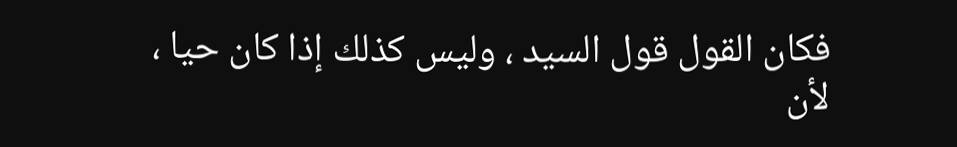فكان القول قول السيد ، وليس كذلك إذا كان حيا ، لأن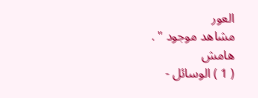العور
مشاهد موجود " .
هامش
( 1 ) الوسائل -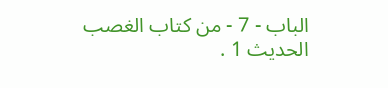الباب - 7 - من كتاب الغصب الحديث 1 .